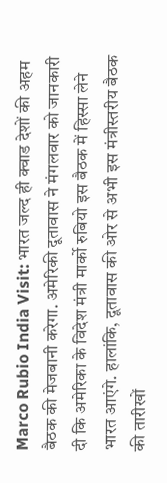Marco Rubio India Visit: भारत जल्द ही क्वाड देशों की अहम बैठक की मेजबानी करेगा. अमेरिकी दूतावास ने मंगलवार को जानकारी दी कि अमेरिका के विदेश मंत्री मार्को रुबियो इस बैठक में हिस्सा लेने भारत आएंगे. हालांकि, दूतावास की ओर से अभी इस मंत्रीस्तरीय बैठक की तारीखों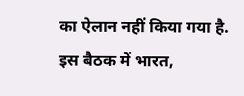का ऐलान नहीं किया गया है. इस बैठक में भारत,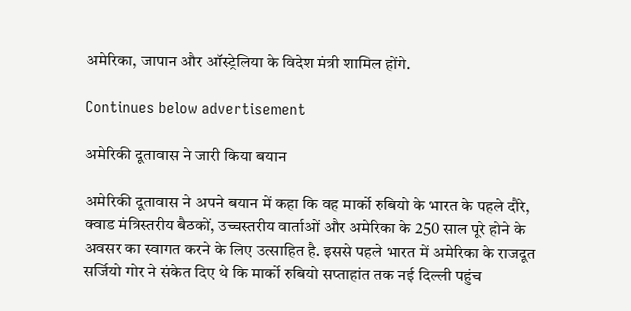अमेरिका, जापान और ऑस्ट्रेलिया के विदेश मंत्री शामिल होंगे.

Continues below advertisement

अमेरिकी दूतावास ने जारी किया बयान

अमेरिकी दूतावास ने अपने बयान में कहा कि वह मार्को रुबियो के भारत के पहले दौरे, क्वाड मंत्रिस्तरीय बैठकों, उच्चस्तरीय वार्ताओं और अमेरिका के 250 साल पूरे होने के अवसर का स्वागत करने के लिए उत्साहित है. इससे पहले भारत में अमेरिका के राजदूत सर्जियो गोर ने संकेत दिए थे कि मार्को रुबियो सप्ताहांत तक नई दिल्ली पहुंच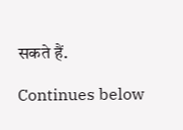सकते हैं.

Continues below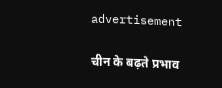advertisement

चीन के बढ़ते प्रभाव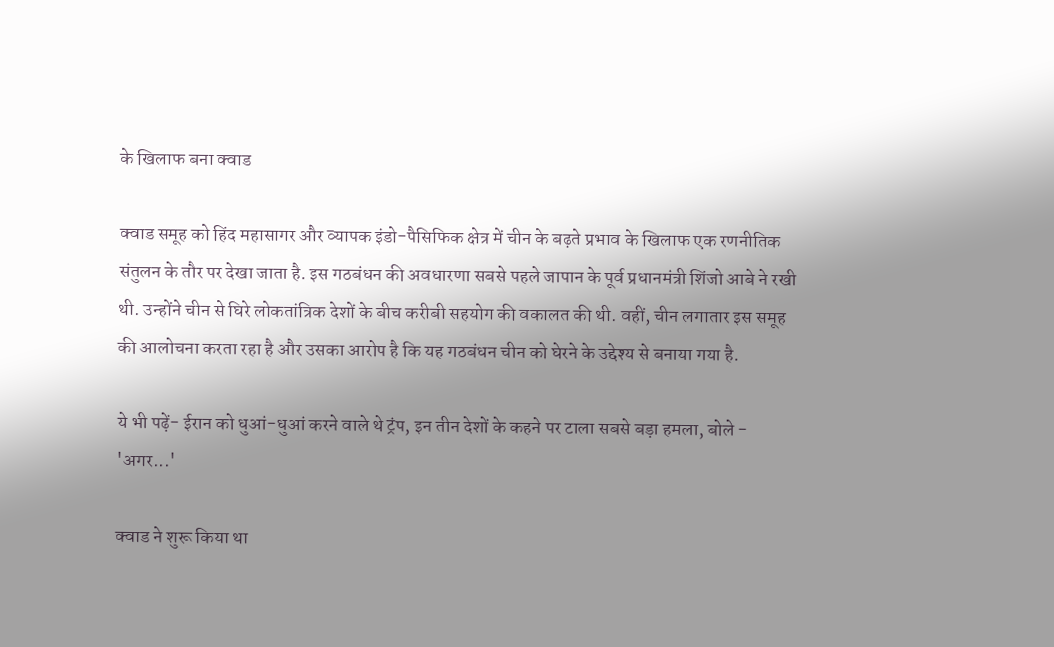के खिलाफ बना क्वाड

क्वाड समूह को हिंद महासागर और व्यापक इंडो-पैसिफिक क्षेत्र में चीन के बढ़ते प्रभाव के खिलाफ एक रणनीतिक संतुलन के तौर पर देखा जाता है. इस गठबंधन की अवधारणा सबसे पहले जापान के पूर्व प्रधानमंत्री शिंजो आबे ने रखी थी. उन्होंने चीन से घिरे लोकतांत्रिक देशों के बीच करीबी सहयोग की वकालत की थी. वहीं, चीन लगातार इस समूह की आलोचना करता रहा है और उसका आरोप है कि यह गठबंधन चीन को घेरने के उद्देश्य से बनाया गया है.

ये भी पढ़ें- ईरान को धुआं-धुआं करने वाले थे ट्रंप, इन तीन देशों के कहने पर टाला सबसे बड़ा हमला, बोले - 'अगर...'

क्वाड ने शुरू किया था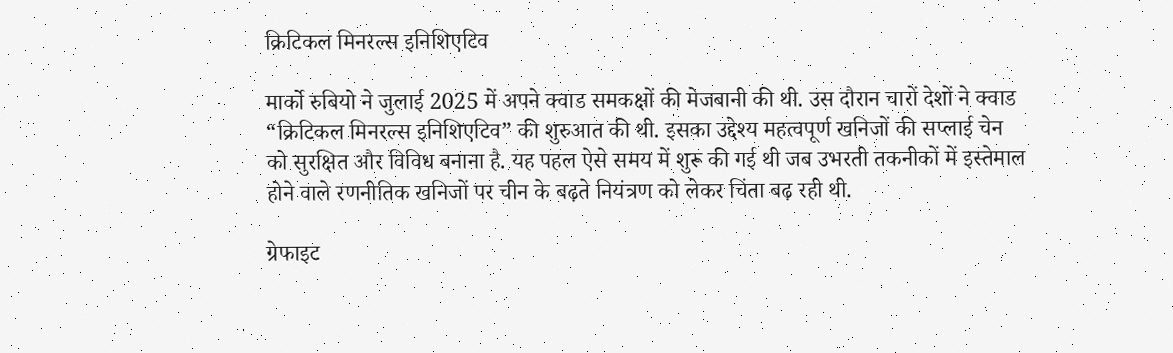क्रिटिकल मिनरल्स इनिशिएटिव

मार्को रुबियो ने जुलाई 2025 में अपने क्वाड समकक्षों की मेजबानी की थी. उस दौरान चारों देशों ने क्वाड “क्रिटिकल मिनरल्स इनिशिएटिव” की शुरुआत की थी. इसका उद्देश्य महत्वपूर्ण खनिजों की सप्लाई चेन को सुरक्षित और विविध बनाना है. यह पहल ऐसे समय में शुरू की गई थी जब उभरती तकनीकों में इस्तेमाल होने वाले रणनीतिक खनिजों पर चीन के बढ़ते नियंत्रण को लेकर चिंता बढ़ रही थी.

ग्रेफाइट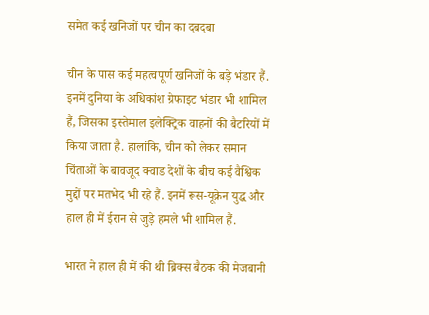समेत कई खनिजों पर चीन का दबदबा

चीन के पास कई महत्वपूर्ण खनिजों के बड़े भंडार हैं. इनमें दुनिया के अधिकांश ग्रेफाइट भंडार भी शामिल हैं, जिसका इस्तेमाल इलेक्ट्रिक वाहनों की बैटरियों में किया जाता है. हालांकि, चीन को लेकर समान चिंताओं के बावजूद क्वाड देशों के बीच कई वैश्विक मुद्दों पर मतभेद भी रहे हैं. इनमें रूस-यूक्रेन युद्ध और हाल ही में ईरान से जुड़े हमले भी शामिल हैं.

भारत ने हाल ही में की थी ब्रिक्स बैठक की मेजबानी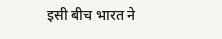इसी बीच भारत ने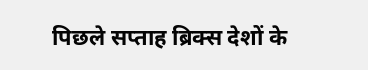पिछले सप्ताह ब्रिक्स देशों के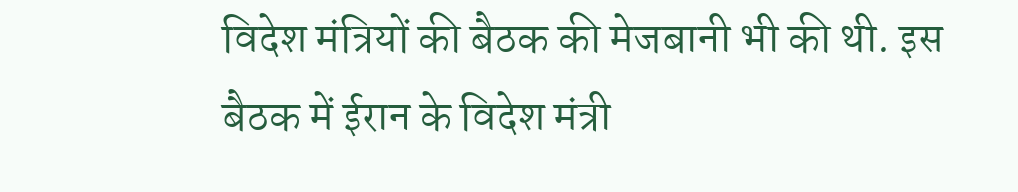विदेश मंत्रियों की बैठक की मेजबानी भी की थी. इस बैठक में ईरान के विदेश मंत्री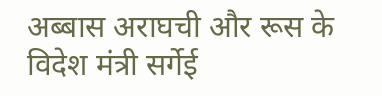अब्बास अराघची और रूस के विदेश मंत्री सर्गेई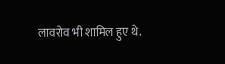लावरोव भी शामिल हुए थे.